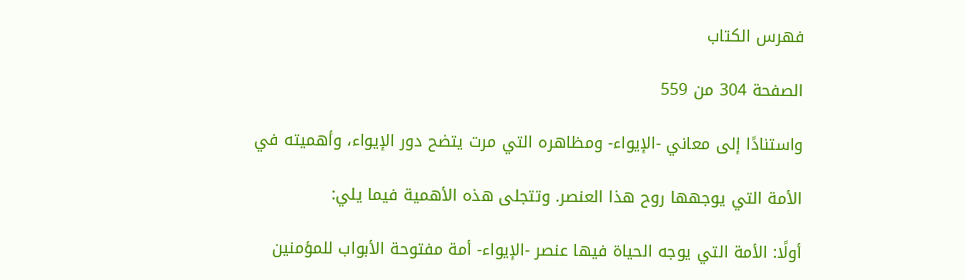فهرس الكتاب

الصفحة 304 من 559

واستنادًا إلى معاني -الإيواء- ومظاهره التي مرت يتضح دور الإيواء، وأهميته في

الأمة التي يوجهها روح هذا العنصر. وتتجلى هذه الأهمية فيما يلي:

أولًا: الأمة التي يوجه الحياة فيها عنصر -الإيواء- أمة مفتوحة الأبواب للمؤمنين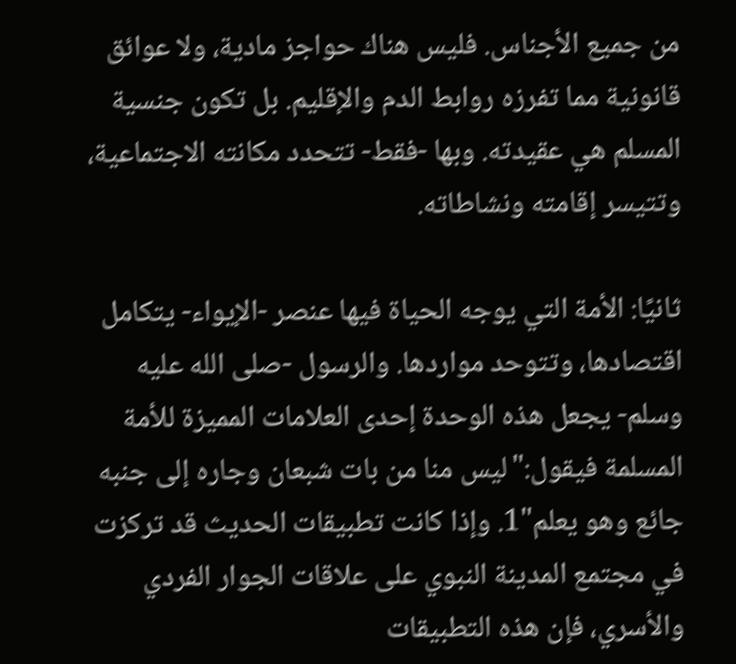من جميع الأجناس. فليس هناك حواجز مادية، ولا عوائق قانونية مما تفرزه روابط الدم والإقليم. بل تكون جنسية المسلم هي عقيدته. وبها -فقط- تتحدد مكانته الاجتماعية، وتتيسر إقامته ونشاطاته.

ثانيًا: الأمة التي يوجه الحياة فيها عنصر -الإيواء- يتكامل اقتصادها، وتتوحد مواردها. والرسول -صلى الله عليه وسلم- يجعل هذه الوحدة إحدى العلامات المميزة للأمة المسلمة فيقول:"ليس منا من بات شبعان وجاره إلى جنبه جائع وهو يعلم"1. وإذا كانت تطبيقات الحديث قد تركزت في مجتمع المدينة النبوي على علاقات الجوار الفردي والأسري، فإن هذه التطبيقات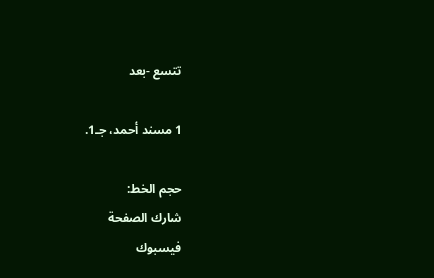تتسع -بعد

1 مسند أحمد، جـ1.

حجم الخط:
شارك الصفحة
فيسبوك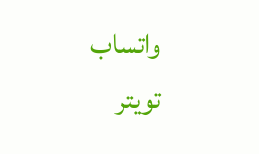واتساب تويتر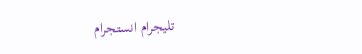تليجرام انستجرام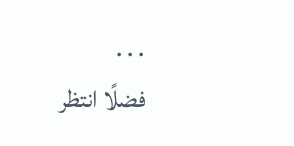. . .
فضلًا انتظر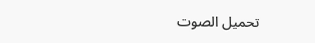تحميل الصوت